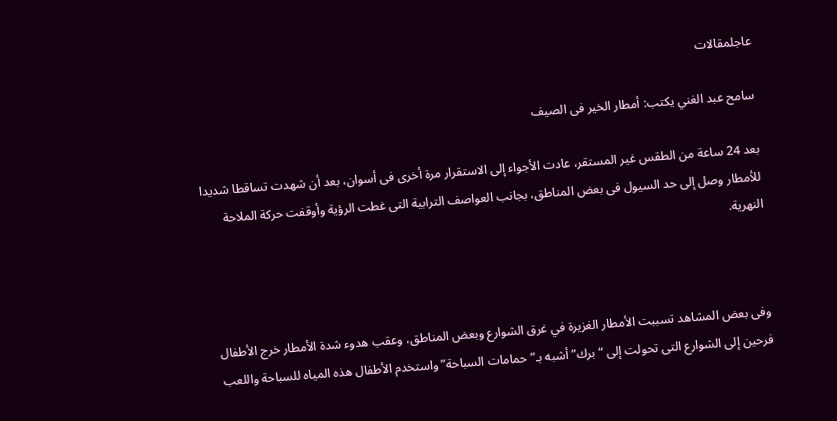عاجلمقالات

سامح عبد الغني يكتب: أمطار الخير فى الصيف

بعد 24 ساعة من الطقس غير المستقر، عادت الأجواء إلى الاستقرار مرة أخرى فى أسوان، بعد أن شهدت تساقطا شديدا للأمطار وصل إلى حد السيول فى بعض المناطق، بجانب العواصف الترابية التى غطت الرؤية وأوقفت حركة الملاحة النهرية.



وفى بعض المشاهد تسببت الأمطار الغزيرة في غرق الشوارع وبعض المناطق، وعقب هدوء شدة الأمطار خرج الأطفال فرحين إلى الشوارع التى تحولت إلى “برك” أشبه بـ”حمامات السباحة” واستخدم الأطفال هذه المياه للسباحة واللعب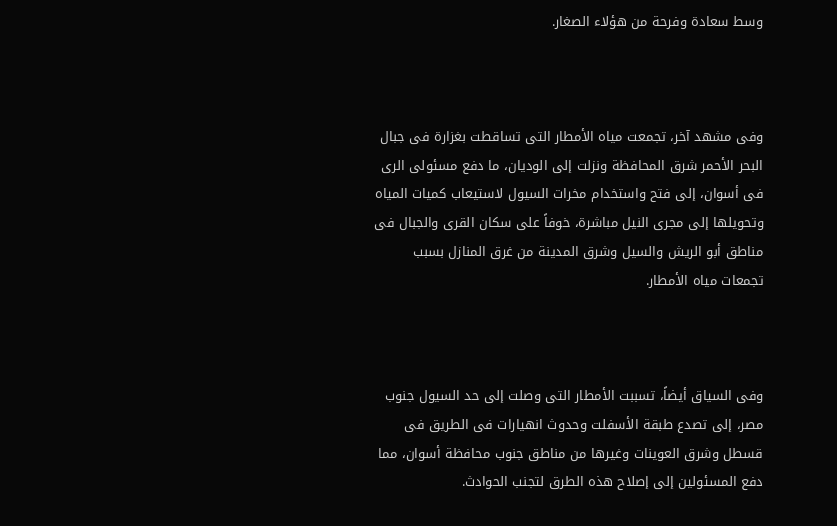وسط سعادة وفرحة من هؤلاء الصغار.



وفى مشهد آخر، تجمعت مياه الأمطار التى تساقطت بغزارة فى جبال البحر الأحمر شرق المحافظة ونزلت إلى الوديان، ما دفع مسئولى الرى فى أسوان، إلى فتح واستخدام مخرات السيول لاستيعاب كميات المياه وتحويلها إلى مجرى النيل مباشرة، خوفاً على سكان القرى والجبال فى مناطق أبو الريش والسيل وشرق المدينة من غرق المنازل بسبب تجمعات مياه الأمطار.



وفى السياق أيضاً، تسببت الأمطار التى وصلت إلى حد السيول جنوب مصر، إلى تصدع طبقة الأسفلت وحدوث انهيارات فى الطريق فى قسطل وشرق العوينات وغيرها من مناطق جنوب محافظة أسوان، مما دفع المسئولين إلى إصلاح هذه الطرق لتجنب الحوادث.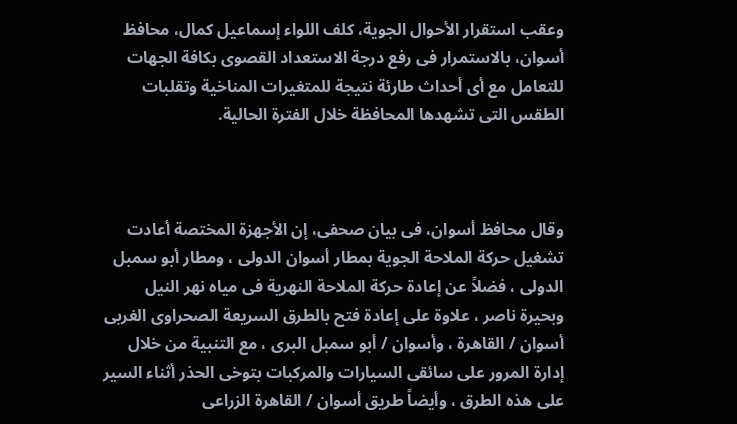وعقب استقرار الأحوال الجوية، كلف اللواء إسماعيل كمال، محافظ أسوان، بالاستمرار فى رفع درجة الاستعداد القصوى بكافة الجهات للتعامل مع أى أحداث طارئة نتيجة للمتغيرات المناخية وتقلبات الطقس التى تشهدها المحافظة خلال الفترة الحالية.



وقال محافظ أسوان، فى بيان صحفى، إن الأجهزة المختصة أعادت تشغيل حركة الملاحة الجوية بمطار أسوان الدولى ، ومطار أبو سمبل الدولى ، فضلاً عن إعادة حركة الملاحة النهرية فى مياه نهر النيل وبحيرة ناصر ، علاوة على إعادة فتح بالطرق السريعة الصحراوى الغربى أسوان / القاهرة ، وأسوان / أبو سمبل البرى ، مع التنبية من خلال إدارة المرور على سائقى السيارات والمركبات بتوخى الحذر أثناء السير على هذه الطرق ، وأيضاً طريق أسوان / القاهرة الزراعى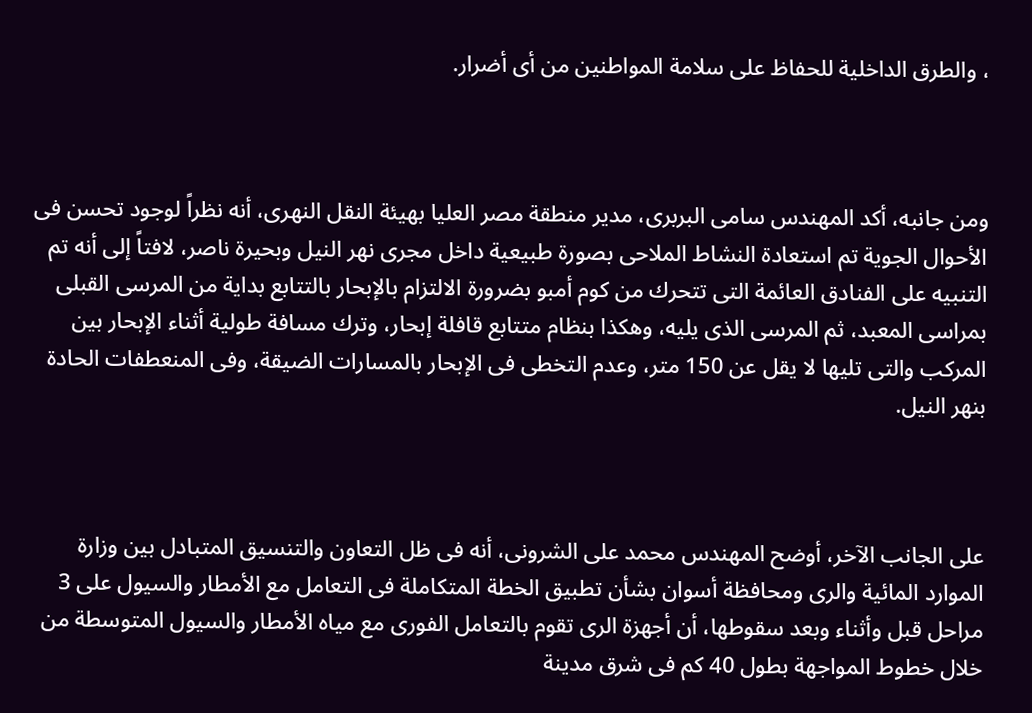، والطرق الداخلية للحفاظ على سلامة المواطنين من أى أضرار.



ومن جانبه، أكد المهندس سامى البربرى، مدير منطقة مصر العليا بهيئة النقل النهرى، أنه نظراً لوجود تحسن فى الأحوال الجوية تم استعادة النشاط الملاحى بصورة طبيعية داخل مجرى نهر النيل وبحيرة ناصر، لافتاً إلى أنه تم التنبيه على الفنادق العائمة التى تتحرك من كوم أمبو بضرورة الالتزام بالإبحار بالتتابع بداية من المرسى القبلى بمراسى المعبد، ثم المرسى الذى يليه، وهكذا بنظام متتابع قافلة إبحار، وترك مسافة طولية أثناء الإبحار بين المركب والتى تليها لا يقل عن 150 متر، وعدم التخطى فى الإبحار بالمسارات الضيقة، وفى المنعطفات الحادة بنهر النيل.



على الجانب الآخر، أوضح المهندس محمد على الشرونى، أنه فى ظل التعاون والتنسيق المتبادل بين وزارة الموارد المائية والرى ومحافظة أسوان بشأن تطبيق الخطة المتكاملة فى التعامل مع الأمطار والسيول على 3 مراحل قبل وأثناء وبعد سقوطها، أن أجهزة الرى تقوم بالتعامل الفورى مع مياه الأمطار والسيول المتوسطة من خلال خطوط المواجهة بطول 40 كم فى شرق مدينة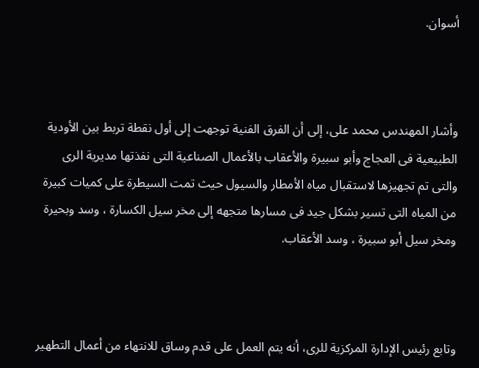أسوان.



وأشار المهندس محمد على، إلى أن الفرق الفنية توجهت إلى أول نقطة تربط بين الأودية الطبيعية فى العجاج وأبو سبيرة والأعقاب بالأعمال الصناعية التى نفذتها مديرية الرى والتى تم تجهيزها لاستقبال مياه الأمطار والسيول حيث تمت السيطرة على كميات كبيرة من المياه التى تسير بشكل جيد فى مسارها متجهه إلى مخر سيل الكسارة ، وسد وبحيرة ومخر سيل أبو سبيرة ، وسد الأعقاب.



وتابع رئيس الإدارة المركزية للرى، أنه يتم العمل على قدم وساق للانتهاء من أعمال التطهير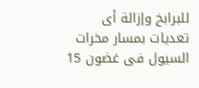للبرابخ وإزالة أى تعديات بمسار مخرات السيول فى غضون 15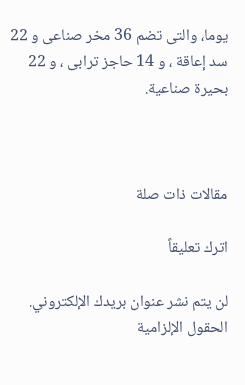يوما، والتى تضم 36 مخر صناعى و 22 سد إعاقة ، و 14 حاجز ترابى ، و 22 بحيرة صناعية.



مقالات ذات صلة

اترك تعليقاً

لن يتم نشر عنوان بريدك الإلكتروني. الحقول الإلزامية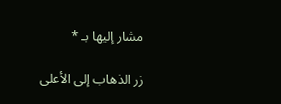مشار إليها بـ *

زر الذهاب إلى الأعلى